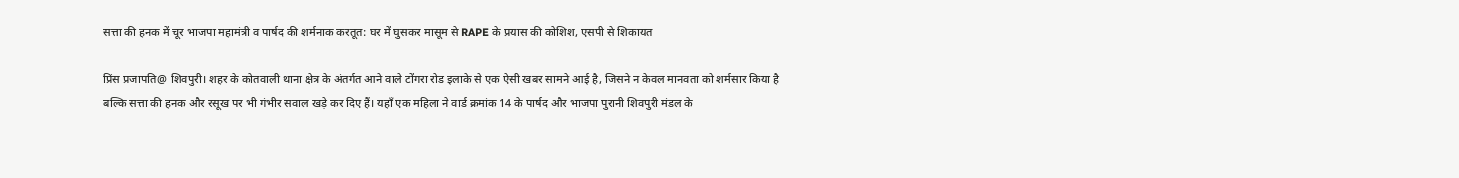सत्ता की हनक में चूर भाजपा महामंत्री व पार्षद की शर्मनाक करतूत: घर में घुसकर मासूम से RAPE के प्रयास की कोशिश, एसपी से शिकायत

प्रिंस प्रजापति@ शिवपुरी। शहर के कोतवाली थाना क्षेत्र के अंतर्गत आने वाले टोंगरा रोड इलाके से एक ऐसी खबर सामने आई है, जिसने न केवल मानवता को शर्मसार किया है बल्कि सत्ता की हनक और रसूख पर भी गंभीर सवाल खड़े कर दिए हैं। यहाँ एक महिला ने वार्ड क्रमांक 14 के पार्षद और भाजपा पुरानी शिवपुरी मंडल के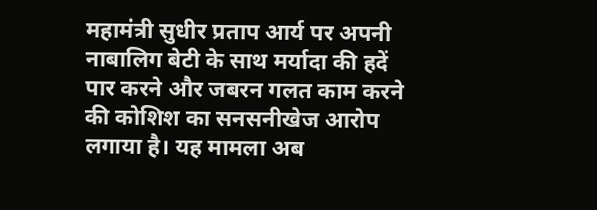महामंत्री सुधीर प्रताप आर्य पर अपनी नाबालिग बेटी के साथ मर्यादा की हदें पार करने और जबरन गलत काम करने की कोशिश का सनसनीखेज आरोप लगाया है। यह मामला अब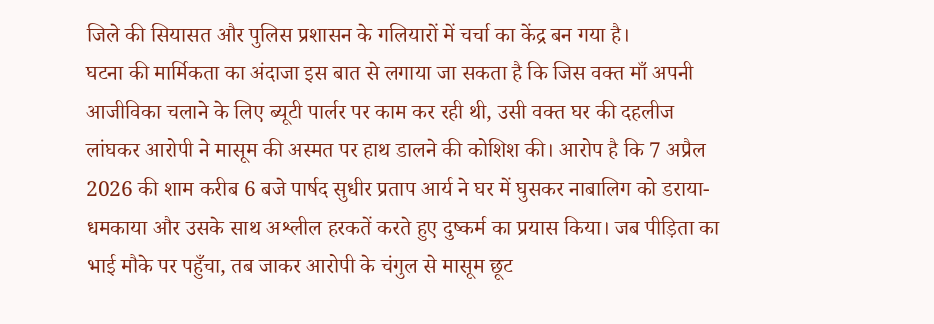जिले की सियासत और पुलिस प्रशासन के गलियारों में चर्चा का केंद्र बन गया है।
घटना की मार्मिकता का अंदाजा इस बात से लगाया जा सकता है कि जिस वक्त माँ अपनी आजीविका चलाने के लिए ब्यूटी पार्लर पर काम कर रही थी, उसी वक्त घर की दहलीज लांघकर आरोपी ने मासूम की अस्मत पर हाथ डालने की कोशिश की। आरोप है कि 7 अप्रैल 2026 की शाम करीब 6 बजे पार्षद सुधीर प्रताप आर्य ने घर में घुसकर नाबालिग को डराया-धमकाया और उसके साथ अश्लील हरकतें करते हुए दुष्कर्म का प्रयास किया। जब पीड़िता का भाई मौके पर पहुँचा, तब जाकर आरोपी के चंगुल से मासूम छूट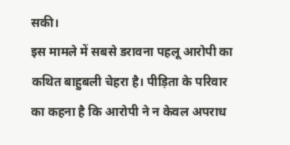सकी।
इस मामले में सबसे डरावना पहलू आरोपी का कथित बाहुबली चेहरा है। पीड़िता के परिवार का कहना है कि आरोपी ने न केवल अपराध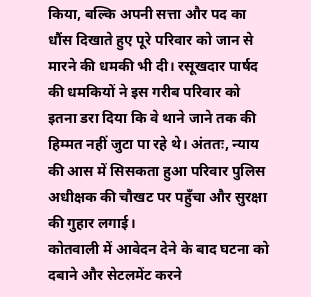किया, बल्कि अपनी सत्ता और पद का धौंस दिखाते हुए पूरे परिवार को जान से मारने की धमकी भी दी। रसूखदार पार्षद की धमकियों ने इस गरीब परिवार को इतना डरा दिया कि वे थाने जाने तक की हिम्मत नहीं जुटा पा रहे थे। अंततः, न्याय की आस में सिसकता हुआ परिवार पुलिस अधीक्षक की चौखट पर पहुँचा और सुरक्षा की गुहार लगाई।
कोतवाली में आवेदन देने के बाद घटना को दबाने और सेटलमेंट करने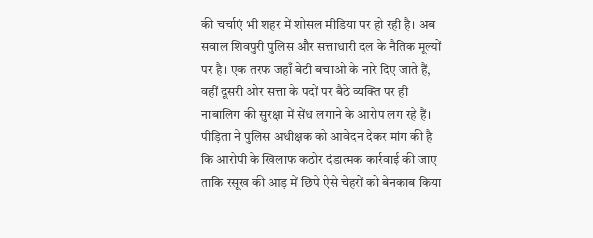की चर्चाएं भी शहर में शोसल मीडिया पर हो रही है। अब सवाल शिवपुरी पुलिस और सत्ताधारी दल के नैतिक मूल्यों पर है। एक तरफ जहाँ बेटी बचाओ के नारे दिए जाते हैं, वहीं दूसरी ओर सत्ता के पदों पर बैठे व्यक्ति पर ही नाबालिग की सुरक्षा में सेंध लगाने के आरोप लग रहे हैं। पीड़िता ने पुलिस अधीक्षक को आवेदन देकर मांग की है कि आरोपी के खिलाफ कठोर दंडात्मक कार्रवाई की जाए ताकि रसूख की आड़ में छिपे ऐसे चेहरों को बेनकाब किया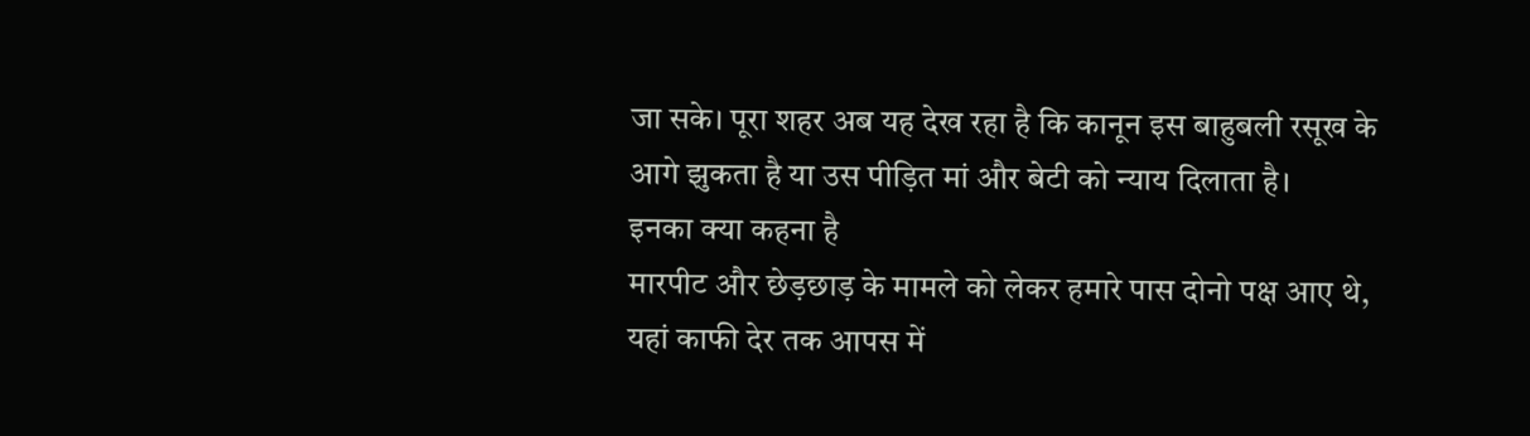जा सके। पूरा शहर अब यह देख रहा है कि कानून इस बाहुबली रसूख के आगे झुकता है या उस पीड़ित मां और बेटी को न्याय दिलाता है।
इनका क्या कहना है
मारपीट और छेड़छाड़ के मामले को लेकर हमारे पास दोनो पक्ष आए थे, यहां काफी देर तक आपस में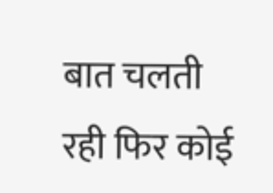बात चलती रही फिर कोई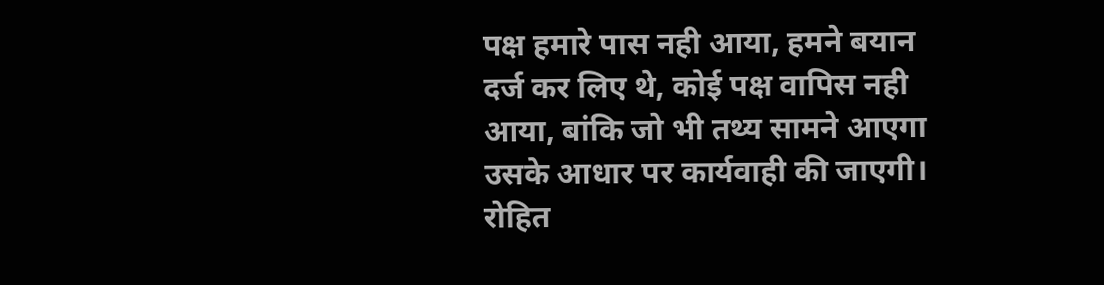पक्ष हमारे पास नही आया, हमने बयान दर्ज कर लिए थे, कोई पक्ष वापिस नही आया, बांकि जो भी तथ्य सामने आएगा उसके आधार पर कार्यवाही की जाएगी।
रोहित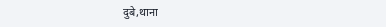दुबे,थाना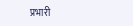प्रभारी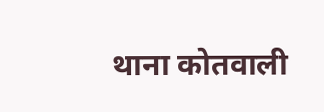थाना कोतवाली